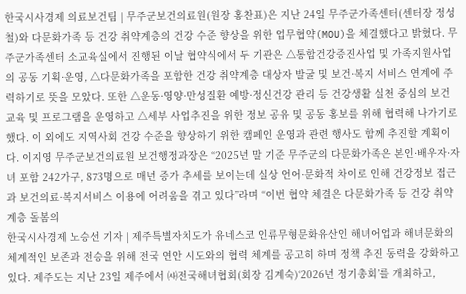한국시사경제 의료보건팀 | 무주군보건의료원(원장 홍찬표)은 지난 24일 무주군가족센터(센터장 정성철)와 다문화가족 등 건강 취약계층의 건강 수준 향상을 위한 업무협약(MOU)을 체결했다고 밝혔다. 무주군가족센터 소교육실에서 진행된 이날 협약식에서 두 기관은 △통합건강증진사업 및 가족지원사업의 공동 기획·운영, △다문화가족을 포함한 건강 취약계층 대상자 발굴 및 보건·복지 서비스 연계에 주력하기로 뜻을 모았다. 또한 △운동·영양·만성질환 예방·정신건강 관리 등 건강생활 실천 중심의 보건교육 및 프로그램을 운영하고 △세부 사업추진을 위한 정보 공유 및 공동 홍보를 위해 협력해 나가기로 했다. 이 외에도 지역사회 건강 수준을 향상하기 위한 캠페인 운영과 관련 행사도 함께 추진할 계획이다. 이지영 무주군보건의료원 보건행정과장은 “2025년 말 기준 무주군의 다문화가족은 본인·배우자·자녀 포함 242가구, 873명으로 매년 증가 추세를 보이는데 실상 언어·문화적 차이로 인해 건강정보 접근과 보건의료·복지서비스 이용에 어려움을 겪고 있다”라며 “이번 협약 체결은 다문화가족 등 건강 취약계층 돌봄의
한국시사경제 노승선 기자 | 제주특별자치도가 유네스코 인류무형문화유산인 해녀어업과 해녀문화의 체계적인 보존과 전승을 위해 전국 연안 시도와의 협력 체계를 공고히 하며 정책 추진 동력을 강화하고 있다. 제주도는 지난 23일 제주에서 ㈔전국해녀협회(회장 김계숙)‘2026년 정기총회’를 개최하고,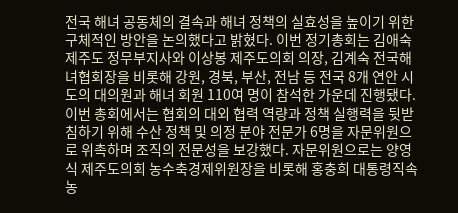전국 해녀 공동체의 결속과 해녀 정책의 실효성을 높이기 위한 구체적인 방안을 논의했다고 밝혔다. 이번 정기총회는 김애숙 제주도 정무부지사와 이상봉 제주도의회 의장, 김계숙 전국해녀협회장을 비롯해 강원, 경북, 부산, 전남 등 전국 8개 연안 시도의 대의원과 해녀 회원 110여 명이 참석한 가운데 진행됐다. 이번 총회에서는 협회의 대외 협력 역량과 정책 실행력을 뒷받침하기 위해 수산 정책 및 의정 분야 전문가 6명을 자문위원으로 위촉하며 조직의 전문성을 보강했다. 자문위원으로는 양영식 제주도의회 농수축경제위원장을 비롯해 홍충희 대통령직속 농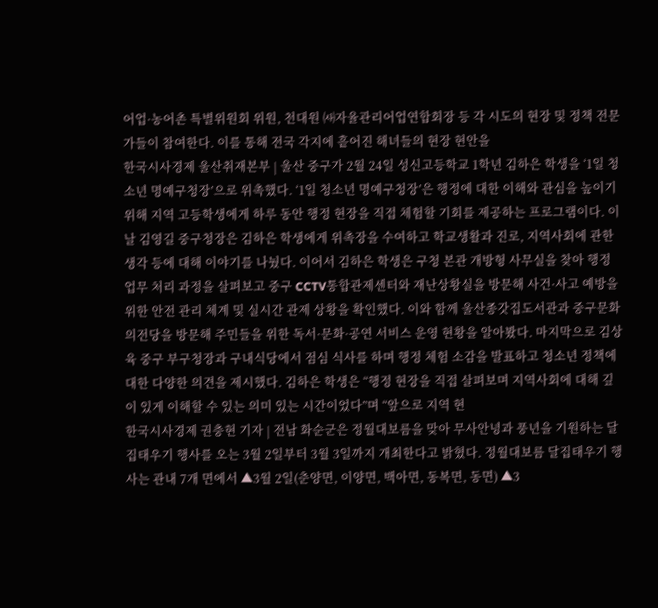어업·농어촌 특별위원회 위원, 천대원 ㈔자율관리어업연합회장 등 각 시도의 현장 및 정책 전문가들이 참여한다. 이를 통해 전국 각지에 흩어진 해녀들의 현장 현안을
한국시사경제 울산취재본부 | 울산 중구가 2월 24일 성신고등학교 1학년 김하은 학생을 ‘1일 청소년 명예구청장’으로 위촉했다. ‘1일 청소년 명예구청장’은 행정에 대한 이해와 관심을 높이기 위해 지역 고등학생에게 하루 동안 행정 현장을 직접 체험할 기회를 제공하는 프로그램이다. 이날 김영길 중구청장은 김하은 학생에게 위촉장을 수여하고 학교생활과 진로, 지역사회에 관한 생각 등에 대해 이야기를 나눴다. 이어서 김하은 학생은 구청 본관 개방형 사무실을 찾아 행정 업무 처리 과정을 살펴보고 중구 CCTV통합관제센터와 재난상황실을 방문해 사건·사고 예방을 위한 안전 관리 체계 및 실시간 관제 상황을 확인했다. 이와 함께 울산종갓집도서관과 중구문화의전당을 방문해 주민들을 위한 독서·문화·공연 서비스 운영 현황을 알아봤다. 마지막으로 김상육 중구 부구청장과 구내식당에서 점심 식사를 하며 행정 체험 소감을 발표하고 청소년 정책에 대한 다양한 의견을 제시했다. 김하은 학생은 “행정 현장을 직접 살펴보며 지역사회에 대해 깊이 있게 이해할 수 있는 의미 있는 시간이었다”며 “앞으로 지역 현
한국시사경제 권충현 기자 | 전남 화순군은 정월대보름을 맞아 무사안녕과 풍년을 기원하는 달집태우기 행사를 오는 3월 2일부터 3월 3일까지 개최한다고 밝혔다. 정월대보름 달집태우기 행사는 관내 7개 면에서 ▲3월 2일(춘양면, 이양면, 백아면, 동복면, 동면) ▲3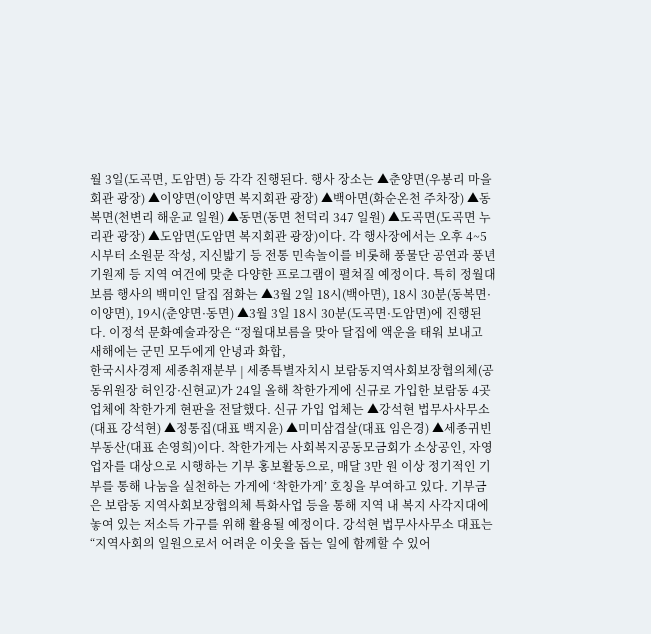월 3일(도곡면, 도암면) 등 각각 진행된다. 행사 장소는 ▲춘양면(우봉리 마을회관 광장) ▲이양면(이양면 복지회관 광장) ▲백아면(화순온천 주차장) ▲동복면(천변리 해운교 일원) ▲동면(동면 천덕리 347 일원) ▲도곡면(도곡면 누리관 광장) ▲도암면(도암면 복지회관 광장)이다. 각 행사장에서는 오후 4~5시부터 소원문 작성, 지신밟기 등 전통 민속놀이를 비롯해 풍물단 공연과 풍년기원제 등 지역 여건에 맞춘 다양한 프로그램이 펼쳐질 예정이다. 특히 정월대보름 행사의 백미인 달집 점화는 ▲3월 2일 18시(백아면), 18시 30분(동복면·이양면), 19시(춘양면·동면) ▲3월 3일 18시 30분(도곡면·도암면)에 진행된다. 이정석 문화예술과장은 “정월대보름을 맞아 달집에 액운을 태워 보내고 새해에는 군민 모두에게 안녕과 화합,
한국시사경제 세종취재분부 | 세종특별자치시 보람동지역사회보장협의체(공동위원장 허인강·신현교)가 24일 올해 착한가게에 신규로 가입한 보람동 4곳 업체에 착한가게 현판을 전달했다. 신규 가입 업체는 ▲강석현 법무사사무소(대표 강석현) ▲정통집(대표 백지윤) ▲미미삼겹살(대표 임은경) ▲세종귀빈부동산(대표 손영희)이다. 착한가게는 사회복지공동모금회가 소상공인, 자영업자를 대상으로 시행하는 기부 홍보활동으로, 매달 3만 원 이상 정기적인 기부를 통해 나눔을 실천하는 가게에 ‘착한가게’ 호칭을 부여하고 있다. 기부금은 보람동 지역사회보장협의체 특화사업 등을 통해 지역 내 복지 사각지대에 놓여 있는 저소득 가구를 위해 활용될 예정이다. 강석현 법무사사무소 대표는 “지역사회의 일원으로서 어려운 이웃을 돕는 일에 함께할 수 있어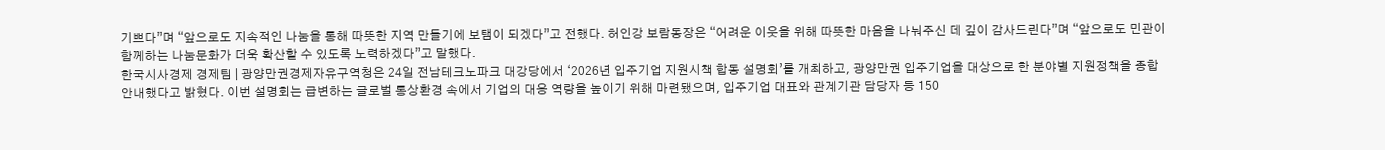기쁘다”며 “앞으로도 지속적인 나눔을 통해 따뜻한 지역 만들기에 보탬이 되겠다”고 전했다. 허인강 보람동장은 “어려운 이웃을 위해 따뜻한 마음을 나눠주신 데 깊이 감사드린다”며 “앞으로도 민관이 함께하는 나눔문화가 더욱 확산할 수 있도록 노력하겠다”고 말했다.
한국시사경제 경제팀 | 광양만권경제자유구역청은 24일 전남테크노파크 대강당에서 ‘2026년 입주기업 지원시책 합동 설명회’를 개최하고, 광양만권 입주기업을 대상으로 한 분야별 지원정책을 종합 안내했다고 밝혔다. 이번 설명회는 급변하는 글로벌 통상환경 속에서 기업의 대응 역량을 높이기 위해 마련됐으며, 입주기업 대표와 관계기관 담당자 등 150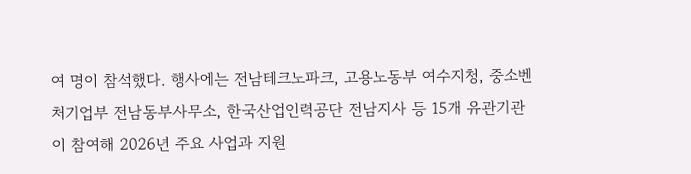여 명이 참석했다. 행사에는 전남테크노파크, 고용노동부 여수지청, 중소벤처기업부 전남동부사무소, 한국산업인력공단 전남지사 등 15개 유관기관이 참여해 2026년 주요 사업과 지원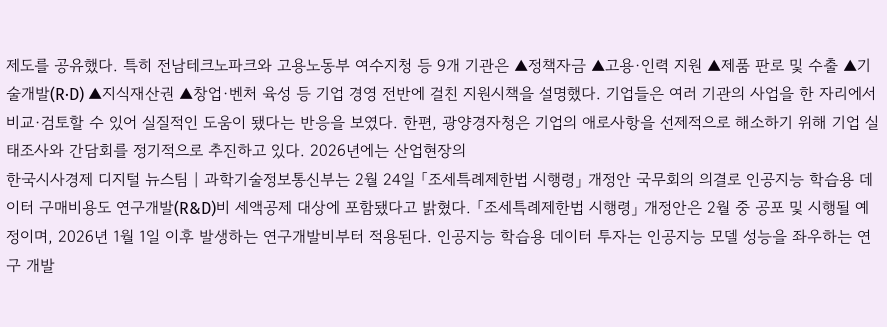제도를 공유했다. 특히 전남테크노파크와 고용노동부 여수지청 등 9개 기관은 ▲정책자금 ▲고용·인력 지원 ▲제품 판로 및 수출 ▲기술개발(R·D) ▲지식재산권 ▲창업·벤처 육성 등 기업 경영 전반에 걸친 지원시책을 설명했다. 기업들은 여러 기관의 사업을 한 자리에서 비교·검토할 수 있어 실질적인 도움이 됐다는 반응을 보였다. 한편, 광양경자청은 기업의 애로사항을 선제적으로 해소하기 위해 기업 실태조사와 간담회를 정기적으로 추진하고 있다. 2026년에는 산업현장의
한국시사경제 디지털 뉴스팀 | 과학기술정보통신부는 2월 24일 「조세특례제한법 시행령」 개정안 국무회의 의결로 인공지능 학습용 데이터 구매비용도 연구개발(R&D)비 세액공제 대상에 포함됐다고 밝혔다. 「조세특례제한법 시행령」 개정안은 2월 중 공포 및 시행될 예정이며, 2026년 1월 1일 이후 발생하는 연구개발비부터 적용된다. 인공지능 학습용 데이터 투자는 인공지능 모델 성능을 좌우하는 연구 개발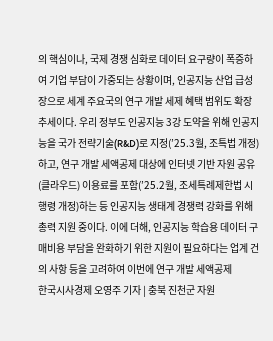의 핵심이나, 국제 경쟁 심화로 데이터 요구량이 폭증하여 기업 부담이 가중되는 상황이며, 인공지능 산업 급성장으로 세계 주요국의 연구 개발 세제 혜택 범위도 확장 추세이다. 우리 정부도 인공지능 3강 도약을 위해 인공지능을 국가 전략기술(R&D)로 지정(’25.3월, 조특법 개정)하고, 연구 개발 세액공제 대상에 인터넷 기반 자원 공유(클라우드) 이용료를 포함(’25.2월, 조세특례제한법 시행령 개정)하는 등 인공지능 생태계 경쟁력 강화를 위해 총력 지원 중이다. 이에 더해, 인공지능 학습용 데이터 구매비용 부담을 완화하기 위한 지원이 필요하다는 업계 건의 사항 등을 고려하여 이번에 연구 개발 세액공제
한국시사경제 오영주 기자 | 충북 진천군 자원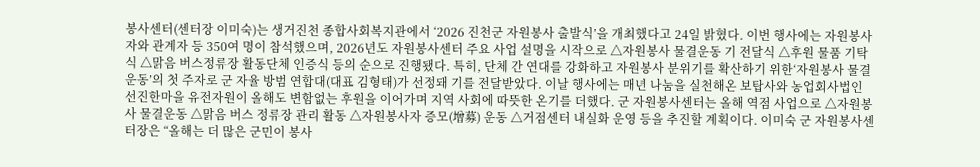봉사센터(센터장 이미숙)는 생거진천 종합사회복지관에서 ‘2026 진천군 자원봉사 출발식’을 개최했다고 24일 밝혔다. 이번 행사에는 자원봉사자와 관계자 등 350여 명이 참석했으며, 2026년도 자원봉사센터 주요 사업 설명을 시작으로 △자원봉사 물결운동 기 전달식 △후원 물품 기탁식 △맑음 버스정류장 활동단체 인증식 등의 순으로 진행됐다. 특히, 단체 간 연대를 강화하고 자원봉사 분위기를 확산하기 위한‘자원봉사 물결운동’의 첫 주자로 군 자율 방범 연합대(대표 김형태)가 선정돼 기를 전달받았다. 이날 행사에는 매년 나눔을 실천해온 보탑사와 농업회사법인 선진한마을 유전자원이 올해도 변함없는 후원을 이어가며 지역 사회에 따뜻한 온기를 더했다. 군 자원봉사센터는 올해 역점 사업으로 △자원봉사 물결운동 △맑음 버스 정류장 관리 활동 △자원봉사자 증모(增募) 운동 △거점센터 내실화 운영 등을 추진할 계획이다. 이미숙 군 자원봉사센터장은 “올해는 더 많은 군민이 봉사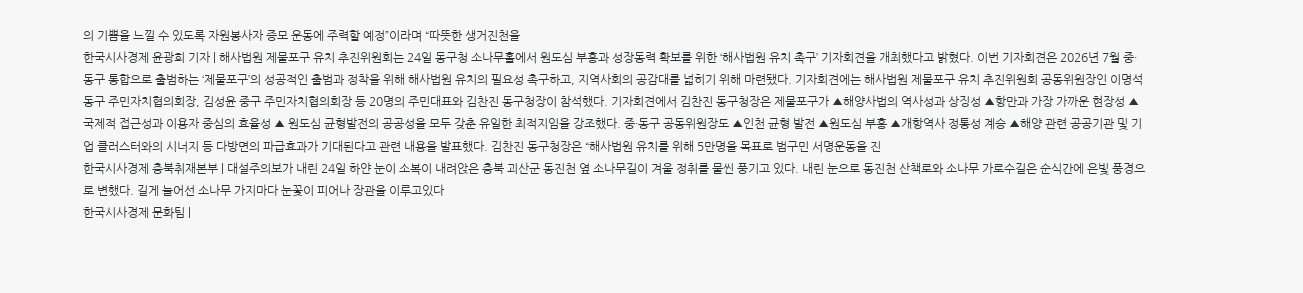의 기쁨을 느낄 수 있도록 자원봉사자 증모 운동에 주력할 예정”이라며 “따뜻한 생거진천을
한국시사경제 윤광희 기자 | 해사법원 제물포구 유치 추진위원회는 24일 동구청 소나무홀에서 원도심 부흥과 성장동력 확보를 위한 ‘해사법원 유치 촉구’ 기자회견을 개최했다고 밝혔다. 이번 기자회견은 2026년 7월 중·동구 통합으로 출범하는 ‘제물포구’의 성공적인 출범과 정착을 위해 해사법원 유치의 필요성 촉구하고, 지역사회의 공감대를 넓히기 위해 마련됐다. 기자회견에는 해사법원 제물포구 유치 추진위원회 공동위원장인 이명석 동구 주민자치협의회장, 김성윤 중구 주민자치협의회장 등 20명의 주민대표와 김찬진 동구청장이 참석했다. 기자회견에서 김찬진 동구청장은 제물포구가 ▲해양사법의 역사성과 상징성 ▲항만과 가장 가까운 현장성 ▲국제적 접근성과 이용자 중심의 효율성 ▲ 원도심 균형발전의 공공성을 모두 갖춘 유일한 최적지임을 강조했다. 중·동구 공동위원장도 ▲인천 균형 발전 ▲원도심 부흥 ▲개항역사 정통성 계승 ▲해양 관련 공공기관 및 기업 클러스터와의 시너지 등 다방면의 파급효과가 기대된다고 관련 내용을 발표했다. 김찬진 동구청장은 “해사법원 유치를 위해 5만명을 목표로 범구민 서명운동을 진
한국시사경제 충북취재본부 | 대설주의보가 내린 24일 하얀 눈이 소복이 내려앉은 충북 괴산군 동진천 옆 소나무길이 겨울 정취를 물씬 풍기고 있다. 내린 눈으로 동진천 산책로와 소나무 가로수길은 순식간에 은빛 풍경으로 변했다. 길게 늘어선 소나무 가지마다 눈꽃이 피어나 장관을 이루고있다
한국시사경제 문화팀 |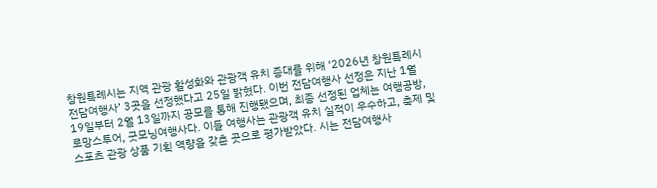창원특례시는 지역 관광 활성화와 관광객 유치 증대를 위해 ‘2026년 창원특례시 전담여행사’ 3곳을 선정했다고 25일 밝혔다. 이번 전담여행사 선정은 지난 1월 19일부터 2월 13일까지 공모를 통해 진행됐으며, 최종 선정된 업체는 여행공방, 로망스투어, 굿모닝여행사다. 이들 여행사는 관광객 유치 실적이 우수하고, 축제 및 스포츠 관광 상품 기획 역량을 갖춘 곳으로 평가받았다. 시는 전담여행사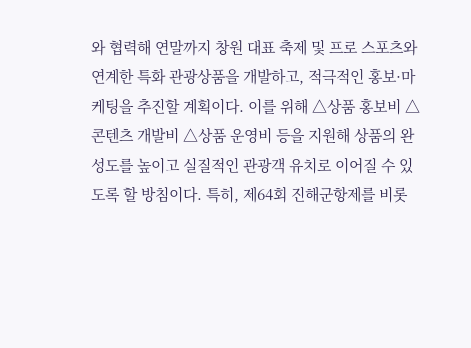와 협력해 연말까지 창원 대표 축제 및 프로 스포츠와 연계한 특화 관광상품을 개발하고, 적극적인 홍보·마케팅을 추진할 계획이다. 이를 위해 △상품 홍보비 △콘텐츠 개발비 △상품 운영비 등을 지원해 상품의 완성도를 높이고 실질적인 관광객 유치로 이어질 수 있도록 할 방침이다. 특히, 제64회 진해군항제를 비롯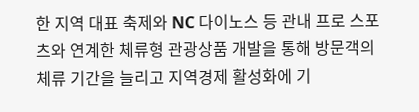한 지역 대표 축제와 NC 다이노스 등 관내 프로 스포츠와 연계한 체류형 관광상품 개발을 통해 방문객의 체류 기간을 늘리고 지역경제 활성화에 기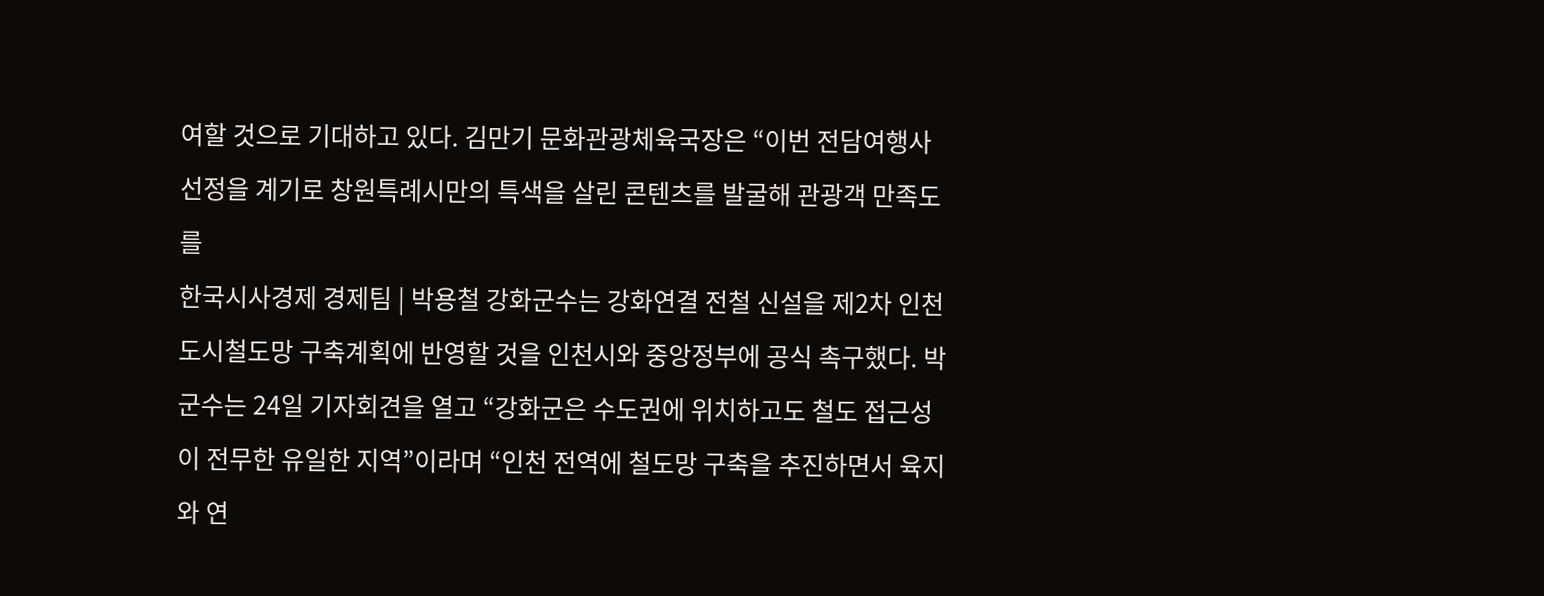여할 것으로 기대하고 있다. 김만기 문화관광체육국장은 “이번 전담여행사 선정을 계기로 창원특례시만의 특색을 살린 콘텐츠를 발굴해 관광객 만족도를
한국시사경제 경제팀 | 박용철 강화군수는 강화연결 전철 신설을 제2차 인천도시철도망 구축계획에 반영할 것을 인천시와 중앙정부에 공식 촉구했다. 박 군수는 24일 기자회견을 열고 “강화군은 수도권에 위치하고도 철도 접근성이 전무한 유일한 지역”이라며 “인천 전역에 철도망 구축을 추진하면서 육지와 연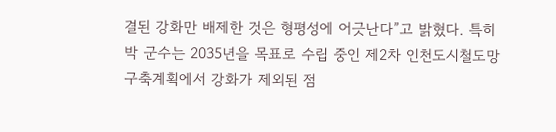결된 강화만 배제한 것은 형평성에 어긋난다”고 밝혔다. 특히 박 군수는 2035년을 목표로 수립 중인 제2차 인천도시철도망 구축계획에서 강화가 제외된 점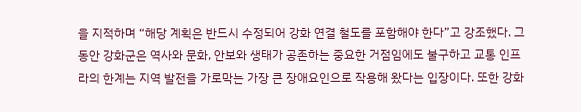을 지적하며 “해당 계획은 반드시 수정되어 강화 연결 철도를 포함해야 한다”고 강조했다. 그동안 강화군은 역사와 문화, 안보와 생태가 공존하는 중요한 거점임에도 불구하고 교통 인프라의 한계는 지역 발전을 가로막는 가장 큰 장애요인으로 작용해 왔다는 입장이다. 또한 강화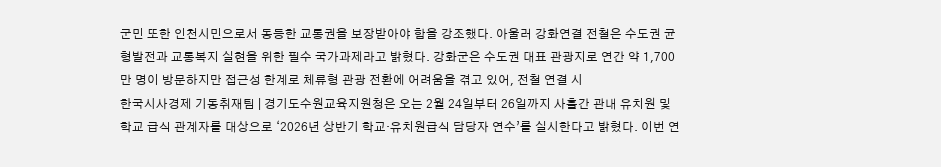군민 또한 인천시민으로서 동등한 교통권을 보장받아야 함을 강조했다. 아울러 강화연결 전철은 수도권 균형발전과 교통복지 실현을 위한 필수 국가과제라고 밝혔다. 강화군은 수도권 대표 관광지로 연간 약 1,700만 명이 방문하지만 접근성 한계로 체류형 관광 전환에 어려움을 겪고 있어, 전철 연결 시
한국시사경제 기동취재팀 | 경기도수원교육지원청은 오는 2월 24일부터 26일까지 사흘간 관내 유치원 및 학교 급식 관계자를 대상으로 ‘2026년 상반기 학교·유치원급식 담당자 연수’를 실시한다고 밝혔다. 이번 연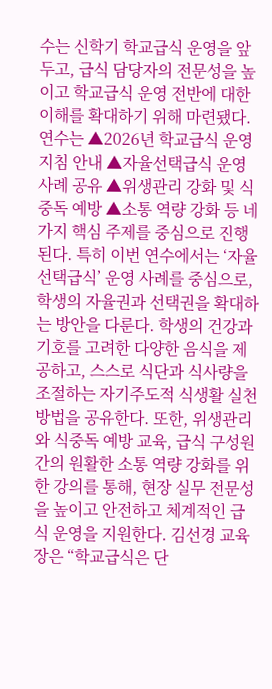수는 신학기 학교급식 운영을 앞두고, 급식 담당자의 전문성을 높이고 학교급식 운영 전반에 대한 이해를 확대하기 위해 마련됐다. 연수는 ▲2026년 학교급식 운영 지침 안내 ▲자율선택급식 운영 사례 공유 ▲위생관리 강화 및 식중독 예방 ▲소통 역량 강화 등 네 가지 핵심 주제를 중심으로 진행된다. 특히 이번 연수에서는 ‘자율선택급식’ 운영 사례를 중심으로, 학생의 자율권과 선택권을 확대하는 방안을 다룬다. 학생의 건강과 기호를 고려한 다양한 음식을 제공하고, 스스로 식단과 식사량을 조절하는 자기주도적 식생활 실천 방법을 공유한다. 또한, 위생관리와 식중독 예방 교육, 급식 구성원 간의 원활한 소통 역량 강화를 위한 강의를 통해, 현장 실무 전문성을 높이고 안전하고 체계적인 급식 운영을 지원한다. 김선경 교육장은 “학교급식은 단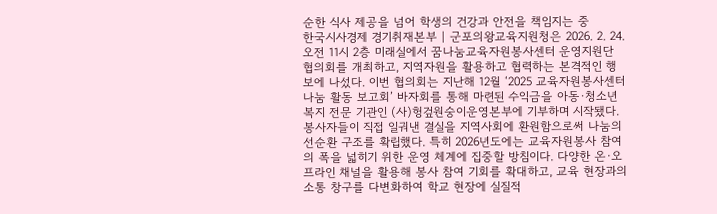순한 식사 제공을 넘어 학생의 건강과 안전을 책임지는 중
한국시사경제 경기취재본부 | 군포의왕교육지원청은 2026. 2. 24. 오전 11시 2층 미래실에서 꿈나눔교육자원봉사센터 운영지원단 협의회를 개최하고, 지역자원을 활용하고 협력하는 본격적인 행보에 나섰다. 이번 협의회는 지난해 12월 ‘2025 교육자원봉사센터 나눔 활동 보고회’ 바자회를 통해 마련된 수익금을 아동·청소년 복지 전문 기관인 (사)헝겊원숭이운영본부에 기부하며 시작됐다. 봉사자들이 직접 일궈낸 결실을 지역사회에 환원함으로써 나눔의 선순환 구조를 확립했다. 특히 2026년도에는 교육자원봉사 참여의 폭을 넓히기 위한 운영 체계에 집중할 방침이다. 다양한 온·오프라인 채널을 활용해 봉사 참여 기회를 확대하고, 교육 현장과의 소통 창구를 다변화하여 학교 현장에 실질적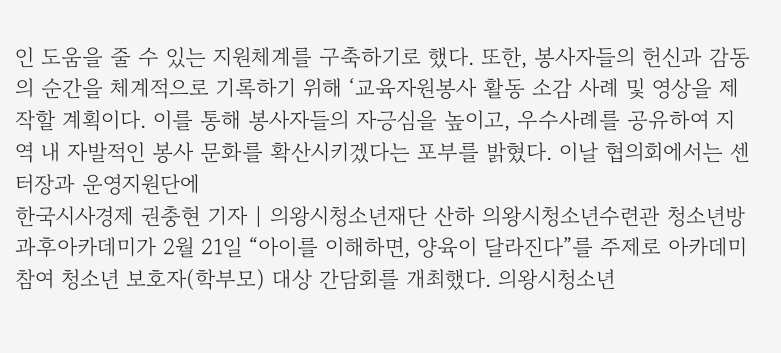인 도움을 줄 수 있는 지원체계를 구축하기로 했다. 또한, 봉사자들의 헌신과 감동의 순간을 체계적으로 기록하기 위해 ‘교육자원봉사 활동 소감 사례 및 영상을 제작할 계획이다. 이를 통해 봉사자들의 자긍심을 높이고, 우수사례를 공유하여 지역 내 자발적인 봉사 문화를 확산시키겠다는 포부를 밝혔다. 이날 협의회에서는 센터장과 운영지원단에
한국시사경제 권충현 기자 | 의왕시청소년재단 산하 의왕시청소년수련관 청소년방과후아카데미가 2월 21일 “아이를 이해하면, 양육이 달라진다”를 주제로 아카데미 참여 청소년 보호자(학부모) 대상 간담회를 개최했다. 의왕시청소년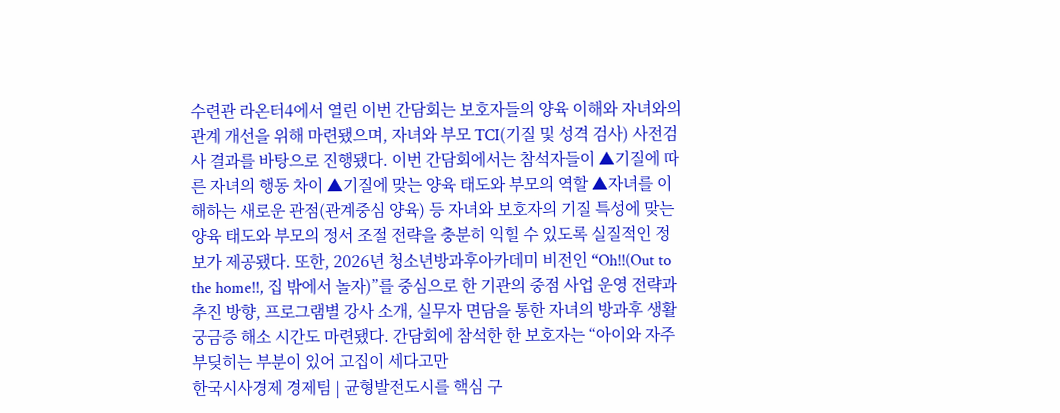수련관 라온터4에서 열린 이번 간담회는 보호자들의 양육 이해와 자녀와의 관계 개선을 위해 마련됐으며, 자녀와 부모 TCI(기질 및 성격 검사) 사전검사 결과를 바탕으로 진행됐다. 이번 간담회에서는 참석자들이 ▲기질에 따른 자녀의 행동 차이 ▲기질에 맞는 양육 태도와 부모의 역할 ▲자녀를 이해하는 새로운 관점(관계중심 양육) 등 자녀와 보호자의 기질 특성에 맞는 양육 태도와 부모의 정서 조절 전략을 충분히 익힐 수 있도록 실질적인 정보가 제공됐다. 또한, 2026년 청소년방과후아카데미 비전인 “Oh!!(Out to the home!!, 집 밖에서 놀자)”를 중심으로 한 기관의 중점 사업 운영 전략과 추진 방향, 프로그램별 강사 소개, 실무자 면담을 통한 자녀의 방과후 생활 궁금증 해소 시간도 마련됐다. 간담회에 참석한 한 보호자는 “아이와 자주 부딪히는 부분이 있어 고집이 세다고만
한국시사경제 경제팀 | 균형발전도시를 핵심 구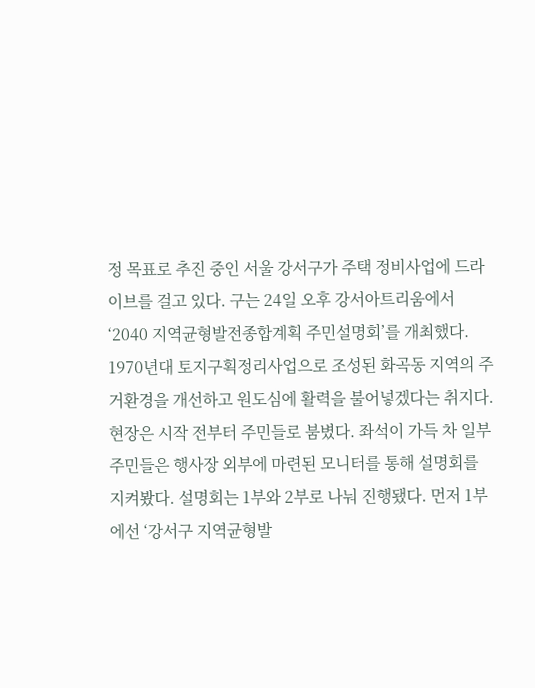정 목표로 추진 중인 서울 강서구가 주택 정비사업에 드라이브를 걸고 있다. 구는 24일 오후 강서아트리움에서 ‘2040 지역균형발전종합계획 주민설명회’를 개최했다. 1970년대 토지구획정리사업으로 조성된 화곡동 지역의 주거환경을 개선하고 원도심에 활력을 불어넣겠다는 취지다. 현장은 시작 전부터 주민들로 붐볐다. 좌석이 가득 차 일부 주민들은 행사장 외부에 마련된 모니터를 통해 설명회를 지켜봤다. 설명회는 1부와 2부로 나눠 진행됐다. 먼저 1부에선 ‘강서구 지역균형발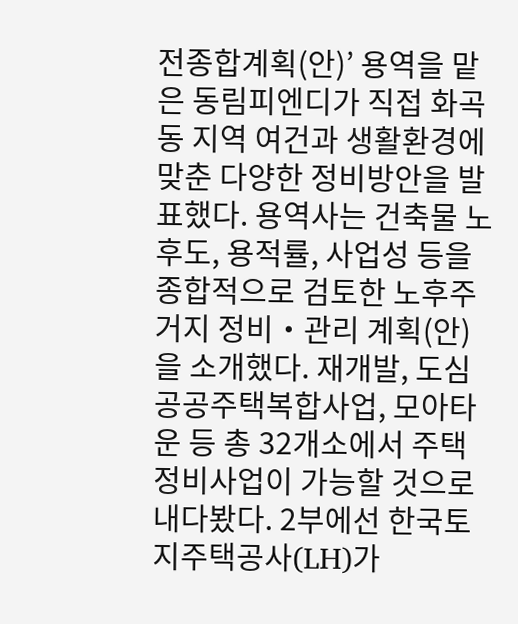전종합계획(안)’ 용역을 맡은 동림피엔디가 직접 화곡동 지역 여건과 생활환경에 맞춘 다양한 정비방안을 발표했다. 용역사는 건축물 노후도, 용적률, 사업성 등을 종합적으로 검토한 노후주거지 정비‧관리 계획(안)을 소개했다. 재개발, 도심공공주택복합사업, 모아타운 등 총 32개소에서 주택정비사업이 가능할 것으로 내다봤다. 2부에선 한국토지주택공사(LH)가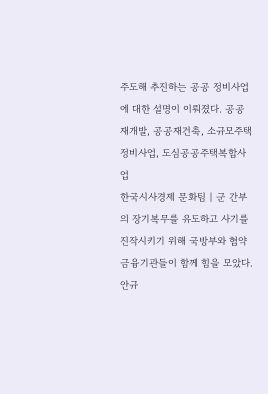주도해 추진하는 공공 정비사업에 대한 설명이 이뤄졌다. 공공재개발, 공공재건축, 소규모주택정비사업, 도심공공주택복합사업
한국시사경제 문화팀 | 군 간부의 장기복무를 유도하고 사기를 진작시키기 위해 국방부와 협약 금융기관들이 함께 힘을 모았다. 안규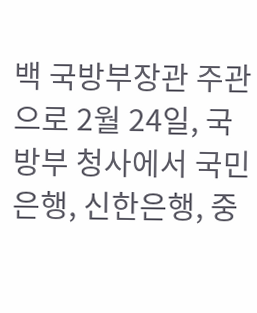백 국방부장관 주관으로 2월 24일, 국방부 청사에서 국민은행, 신한은행, 중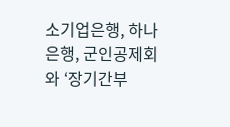소기업은행, 하나은행, 군인공제회와 ‘장기간부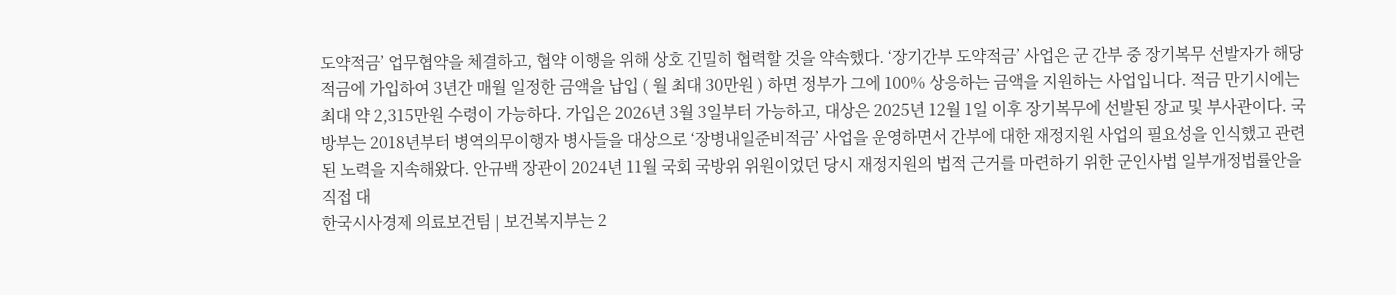도약적금’ 업무협약을 체결하고, 협약 이행을 위해 상호 긴밀히 협력할 것을 약속했다. ‘장기간부 도약적금’ 사업은 군 간부 중 장기복무 선발자가 해당 적금에 가입하여 3년간 매월 일정한 금액을 납입 ( 월 최대 30만원 ) 하면 정부가 그에 100% 상응하는 금액을 지원하는 사업입니다. 적금 만기시에는 최대 약 2,315만원 수령이 가능하다. 가입은 2026년 3월 3일부터 가능하고, 대상은 2025년 12월 1일 이후 장기복무에 선발된 장교 및 부사관이다. 국방부는 2018년부터 병역의무이행자 병사들을 대상으로 ‘장병내일준비적금’ 사업을 운영하면서 간부에 대한 재정지원 사업의 필요성을 인식했고 관련된 노력을 지속해왔다. 안규백 장관이 2024년 11월 국회 국방위 위원이었던 당시 재정지원의 법적 근거를 마련하기 위한 군인사법 일부개정법률안을 직접 대
한국시사경제 의료보건팀 | 보건복지부는 2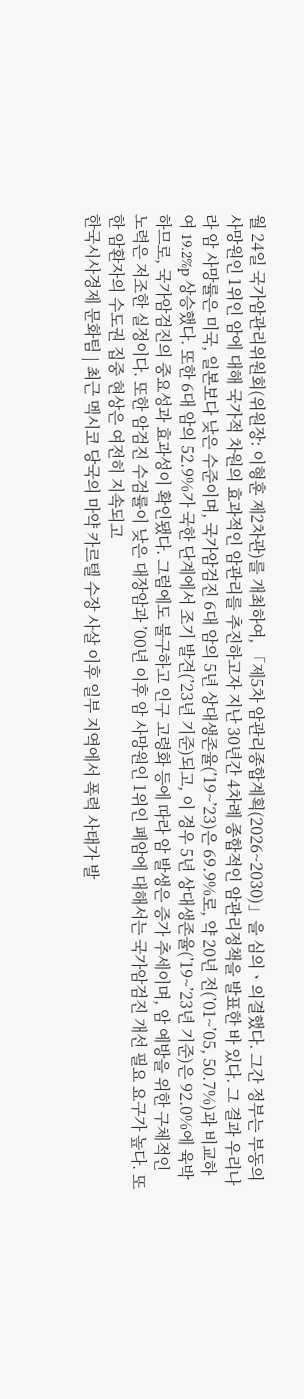월 24일 국가암관리위원회(위원장: 이형훈 제2차관)를 개최하여, 「제5차 암관리종합계획(2026~2030)」을 심의ㆍ의결했다. 그간 정부는 부동의 사망원인 1위인 암에 대해 국가적 차원의 효과적인 암관리를 추진하고자 지난 30년간 4차례 종합적인 암관리정책을 발표한 바 있다. 그 결과 우리나라 암 사망률은 미국, 일본보다 낮은 수준이며, 국가암검진 6대 암의 5년 상대생존율(’19~’23)은 69.9%로, 약 20년 전(’01~’05, 50.7%)과 비교하여 19.2%p 상승했다. 또한 6대 암의 52.9%가 국한 단계에서 조기 발견(’23년 기준)되고, 이 경우 5년 상대생존율(’19~’23년 기준)은 92.0%에 육박하므로, 국가암검진의 중요성과 효과성이 확인됐다. 그럼에도 불구하고 인구 고령화 등에 따라 암 발생은 증가 추세이며, 암 예방을 위한 구체적인 노력은 저조한 실정이다. 또한 암검진 수검률이 낮은 대장암과 ’00년 이후 암 사망원인 1위인 폐암에 대해서는 국가암검진 개선 필요 요구가 높다. 또한 암환자의 수도권 집중 현상은 여전히 지속되고
한국시사경제 문화팀 | 최근 멕시코 당국의 마약 카르텔 수장 사살 이후 일부 지역에서 폭력 사태가 발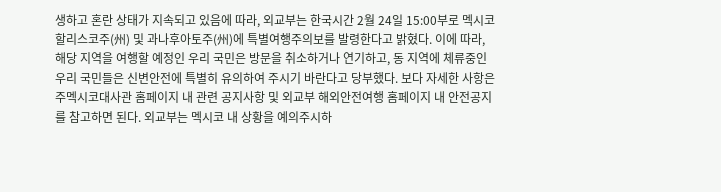생하고 혼란 상태가 지속되고 있음에 따라, 외교부는 한국시간 2월 24일 15:00부로 멕시코 할리스코주(州) 및 과나후아토주(州)에 특별여행주의보를 발령한다고 밝혔다. 이에 따라, 해당 지역을 여행할 예정인 우리 국민은 방문을 취소하거나 연기하고, 동 지역에 체류중인 우리 국민들은 신변안전에 특별히 유의하여 주시기 바란다고 당부했다. 보다 자세한 사항은 주멕시코대사관 홈페이지 내 관련 공지사항 및 외교부 해외안전여행 홈페이지 내 안전공지를 참고하면 된다. 외교부는 멕시코 내 상황을 예의주시하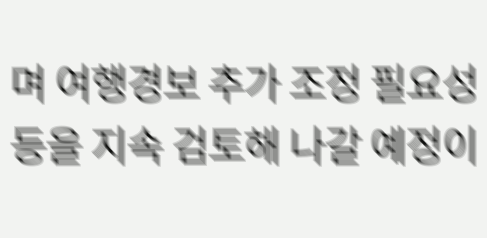며 여행경보 추가 조정 필요성 등을 지속 검토해 나갈 예정이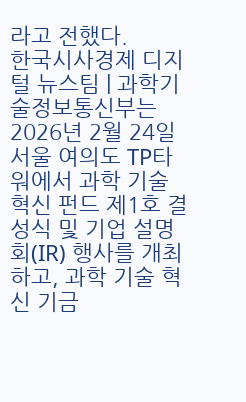라고 전했다.
한국시사경제 디지털 뉴스팀 | 과학기술정보통신부는 2026년 2월 24일 서울 여의도 TP타워에서 과학 기술 혁신 펀드 제1호 결성식 및 기업 설명회(IR) 행사를 개최하고, 과학 기술 혁신 기금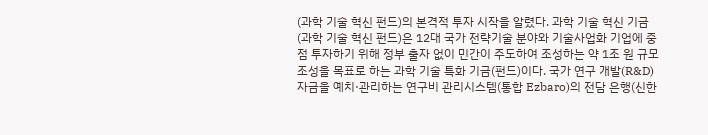(과학 기술 혁신 펀드)의 본격적 투자 시작을 알렸다. 과학 기술 혁신 기금(과학 기술 혁신 펀드)은 12대 국가 전략기술 분야와 기술사업화 기업에 중점 투자하기 위해 정부 출자 없이 민간이 주도하여 조성하는 약 1조 원 규모 조성을 목표로 하는 과학 기술 특화 기금(펀드)이다. 국가 연구 개발(R&D) 자금을 예치·관리하는 연구비 관리시스템(통합 Ezbaro)의 전담 은행(신한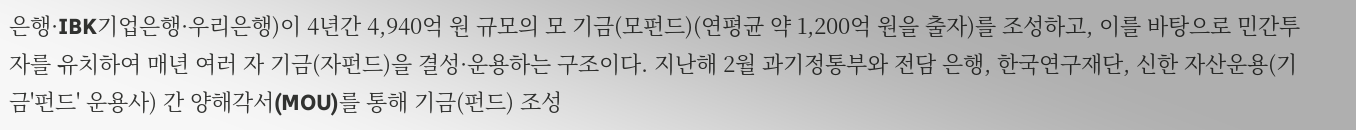은행·IBK기업은행·우리은행)이 4년간 4,940억 원 규모의 모 기금(모펀드)(연평균 약 1,200억 원을 출자)를 조성하고, 이를 바탕으로 민간투자를 유치하여 매년 여러 자 기금(자펀드)을 결성·운용하는 구조이다. 지난해 2월 과기정통부와 전담 은행, 한국연구재단, 신한 자산운용(기금'펀드' 운용사) 간 양해각서(MOU)를 통해 기금(펀드) 조성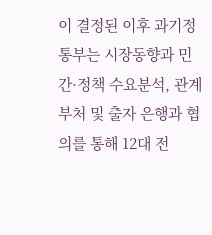이 결정된 이후 과기정통부는 시장동향과 민간·정책 수요분석, 관계 부처 및 출자 은행과 협의를 통해 12대 전